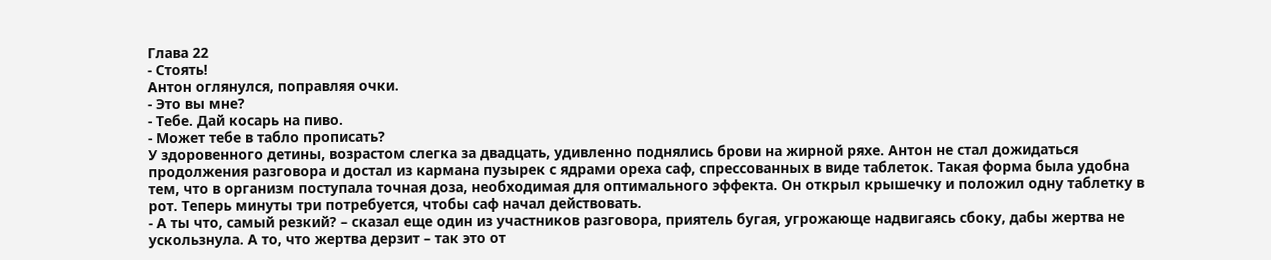Глава 22
- Стоять!
Антон оглянулся, поправляя очки.
- Это вы мне?
- Тебе. Дай косарь на пиво.
- Может тебе в табло прописать?
У здоровенного детины, возрастом слегка за двадцать, удивленно поднялись брови на жирной ряхе. Антон не стал дожидаться продолжения разговора и достал из кармана пузырек с ядрами ореха саф, спрессованных в виде таблеток. Такая форма была удобна тем, что в организм поступала точная доза, необходимая для оптимального эффекта. Он открыл крышечку и положил одну таблетку в рот. Теперь минуты три потребуется, чтобы саф начал действовать.
- А ты что, самый резкий? – сказал еще один из участников разговора, приятель бугая, угрожающе надвигаясь сбоку, дабы жертва не ускользнула. А то, что жертва дерзит – так это от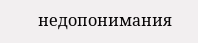недопонимания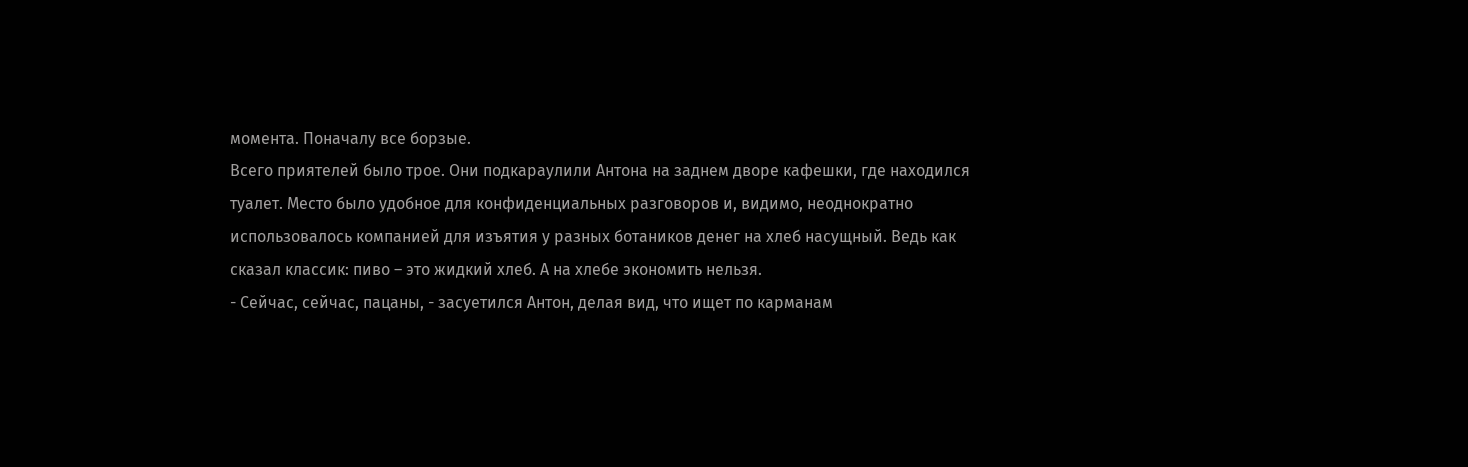момента. Поначалу все борзые.
Всего приятелей было трое. Они подкараулили Антона на заднем дворе кафешки, где находился туалет. Место было удобное для конфиденциальных разговоров и, видимо, неоднократно использовалось компанией для изъятия у разных ботаников денег на хлеб насущный. Ведь как сказал классик: пиво – это жидкий хлеб. А на хлебе экономить нельзя.
- Сейчас, сейчас, пацаны, - засуетился Антон, делая вид, что ищет по карманам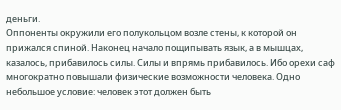деньги.
Оппоненты окружили его полукольцом возле стены, к которой он прижался спиной. Наконец начало пощипывать язык, а в мышцах, казалось, прибавилось силы. Силы и впрямь прибавилось. Ибо орехи саф многократно повышали физические возможности человека. Одно небольшое условие: человек этот должен быть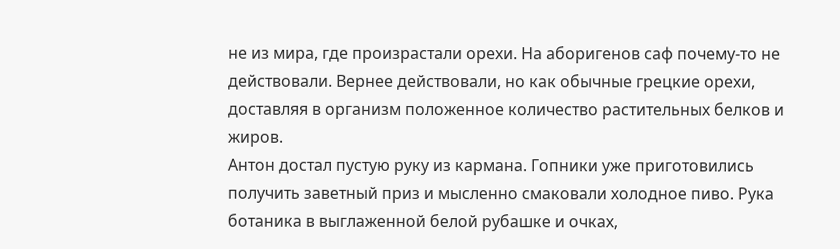не из мира, где произрастали орехи. На аборигенов саф почему-то не действовали. Вернее действовали, но как обычные грецкие орехи, доставляя в организм положенное количество растительных белков и жиров.
Антон достал пустую руку из кармана. Гопники уже приготовились получить заветный приз и мысленно смаковали холодное пиво. Рука ботаника в выглаженной белой рубашке и очках,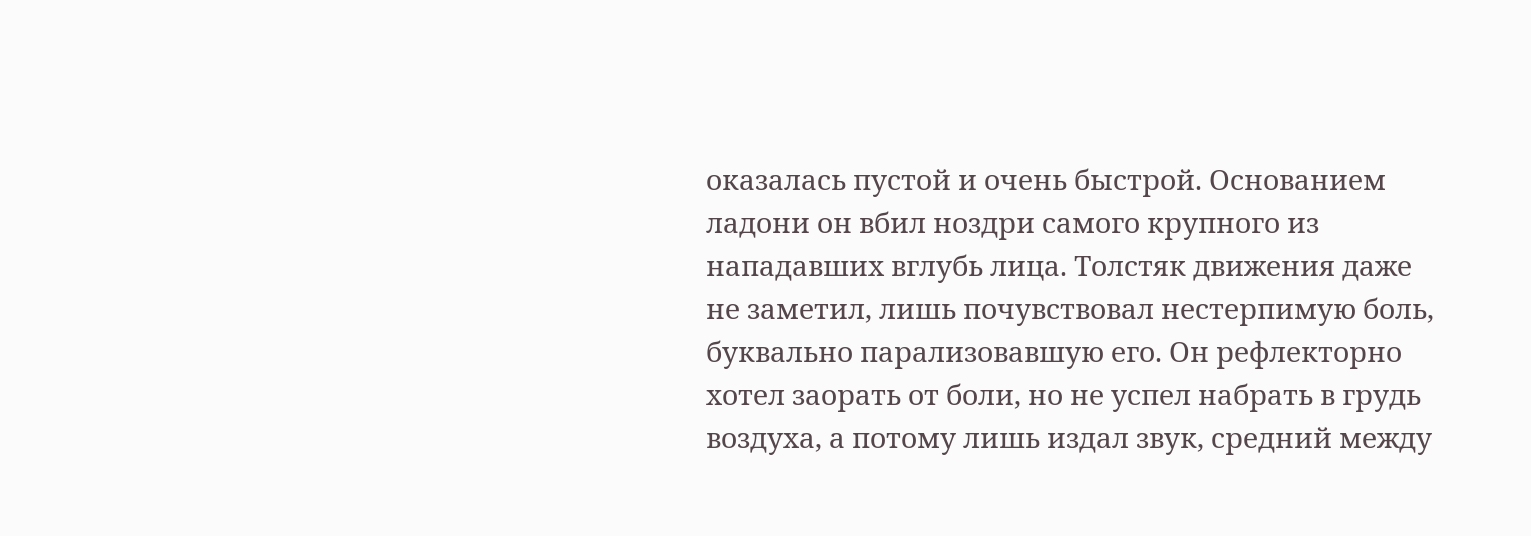оказалась пустой и очень быстрой. Основанием ладони он вбил ноздри самого крупного из нападавших вглубь лица. Толстяк движения даже не заметил, лишь почувствовал нестерпимую боль, буквально парализовавшую его. Он рефлекторно хотел заорать от боли, но не успел набрать в грудь воздуха, а потому лишь издал звук, средний между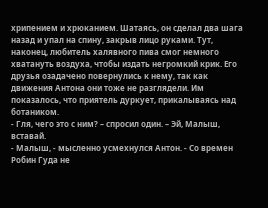хрипением и хрюканием. Шатаясь, он сделал два шага назад и упал на спину, закрыв лицо руками. Тут, наконец, любитель халявного пива смог немного хватануть воздуха, чтобы издать негромкий крик. Его друзья озадачено повернулись к нему, так как движения Антона они тоже не разглядели. Им показалось, что приятель дуркует, прикалываясь над ботаником.
- Гля, чего это с ним? – спросил один. – Эй, Малыш, вставай.
- Малыш, - мысленно усмехнулся Антон. - Со времен Робин Гуда не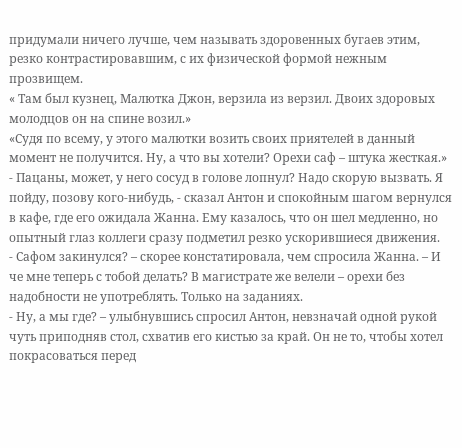придумали ничего лучше, чем называть здоровенных бугаев этим, резко контрастировавшим, с их физической формой нежным прозвищем.
« Там был кузнец, Малютка Джон, верзила из верзил. Двоих здоровых молодцов он на спине возил.»
«Судя по всему, у этого малютки возить своих приятелей в данный момент не получится. Ну, а что вы хотели? Орехи саф – штука жесткая.»
- Пацаны, может, у него сосуд в голове лопнул? Надо скорую вызвать. Я пойду, позову кого-нибудь, - сказал Антон и спокойным шагом вернулся в кафе, где его ожидала Жанна. Ему казалось, что он шел медленно, но опытный глаз коллеги сразу подметил резко ускорившиеся движения.
- Сафом закинулся? – скорее констатировала, чем спросила Жанна. – И че мне теперь с тобой делать? В магистрате же велели – орехи без надобности не употреблять. Только на заданиях.
- Ну, а мы где? – улыбнувшись спросил Антон, невзначай одной рукой чуть приподняв стол, схватив его кистью за край. Он не то, чтобы хотел покрасоваться перед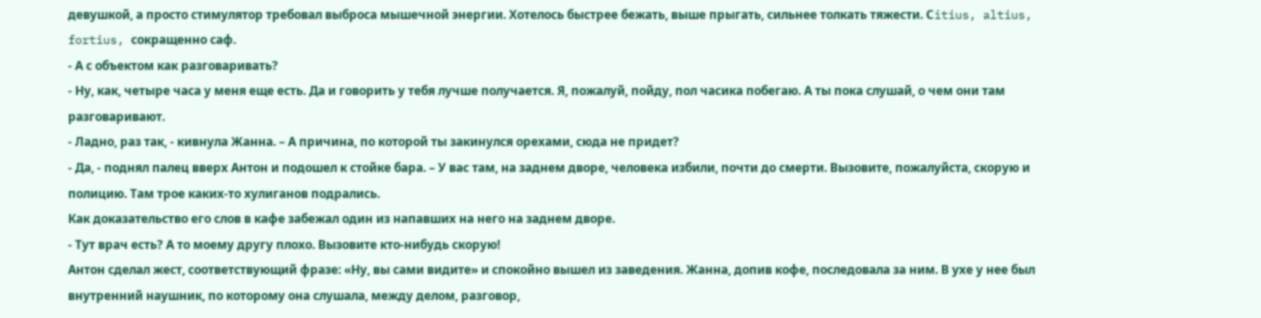девушкой, а просто стимулятор требовал выброса мышечной энергии. Хотелось быстрее бежать, выше прыгать, сильнее толкать тяжести. Сitius, altius, fortius, сокращенно саф.
- А с объектом как разговаривать?
- Ну, как, четыре часа у меня еще есть. Да и говорить у тебя лучше получается. Я, пожалуй, пойду, пол часика побегаю. А ты пока слушай, о чем они там разговаривают.
- Ладно, раз так, - кивнула Жанна. – А причина, по которой ты закинулся орехами, сюда не придет?
- Да, - поднял палец вверх Антон и подошел к стойке бара. – У вас там, на заднем дворе, человека избили, почти до смерти. Вызовите, пожалуйста, скорую и полицию. Там трое каких-то хулиганов подрались.
Как доказательство его слов в кафе забежал один из напавших на него на заднем дворе.
- Тут врач есть? А то моему другу плохо. Вызовите кто-нибудь скорую!
Антон сделал жест, соответствующий фразе: «Ну, вы сами видите» и спокойно вышел из заведения. Жанна, допив кофе, последовала за ним. В ухе у нее был внутренний наушник, по которому она слушала, между делом, разговор,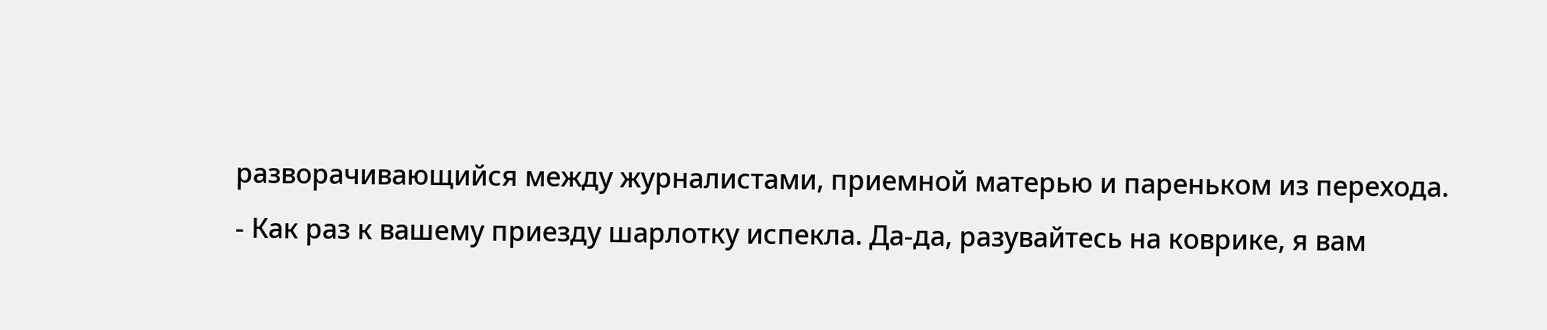разворачивающийся между журналистами, приемной матерью и пареньком из перехода.
- Как раз к вашему приезду шарлотку испекла. Да-да, разувайтесь на коврике, я вам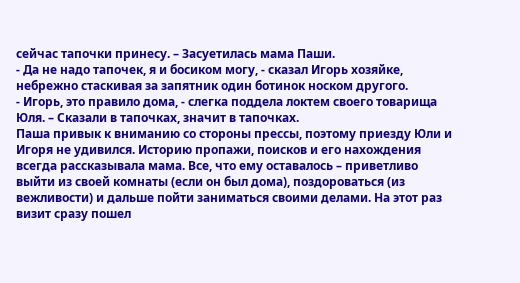сейчас тапочки принесу. – Засуетилась мама Паши.
- Да не надо тапочек, я и босиком могу, - сказал Игорь хозяйке, небрежно стаскивая за запятник один ботинок носком другого.
- Игорь, это правило дома, - слегка поддела локтем своего товарища Юля. – Сказали в тапочках, значит в тапочках.
Паша привык к вниманию со стороны прессы, поэтому приезду Юли и Игоря не удивился. Историю пропажи, поисков и его нахождения всегда рассказывала мама. Все, что ему оставалось – приветливо выйти из своей комнаты (если он был дома), поздороваться (из вежливости) и дальше пойти заниматься своими делами. На этот раз визит сразу пошел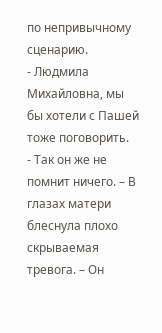по непривычному сценарию.
- Людмила Михайловна, мы бы хотели с Пашей тоже поговорить.
- Так он же не помнит ничего. – В глазах матери блеснула плохо скрываемая тревога. – Он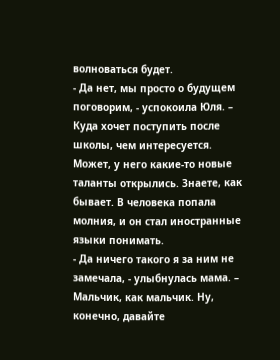волноваться будет.
- Да нет, мы просто о будущем поговорим, - успокоила Юля. – Куда хочет поступить после школы, чем интересуется. Может, у него какие-то новые таланты открылись. Знаете, как бывает. В человека попала молния, и он стал иностранные языки понимать.
- Да ничего такого я за ним не замечала, - улыбнулась мама. – Мальчик, как мальчик. Ну, конечно, давайте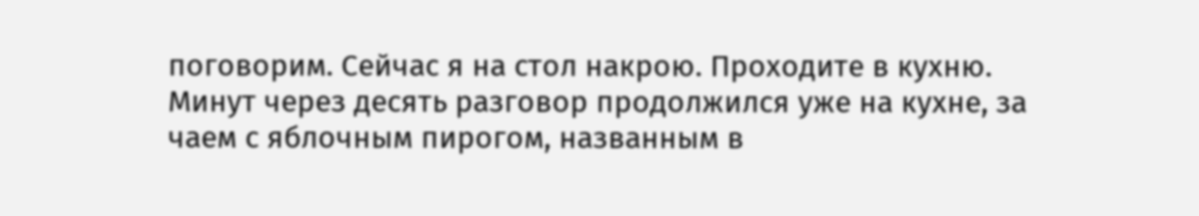поговорим. Сейчас я на стол накрою. Проходите в кухню.
Минут через десять разговор продолжился уже на кухне, за чаем с яблочным пирогом, названным в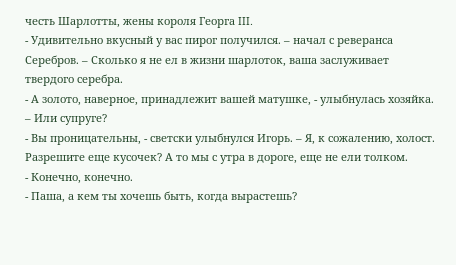честь Шарлотты, жены короля Георга III.
- Удивительно вкусный у вас пирог получился. – начал с реверанса Серебров. – Сколько я не ел в жизни шарлоток, ваша заслуживает твердого серебра.
- А золото, наверное, принадлежит вашей матушке, - улыбнулась хозяйка. – Или супруге?
- Вы проницательны, - светски улыбнулся Игорь. – Я, к сожалению, холост. Разрешите еще кусочек? А то мы с утра в дороге, еще не ели толком.
- Конечно, конечно.
- Паша, а кем ты хочешь быть, когда вырастешь?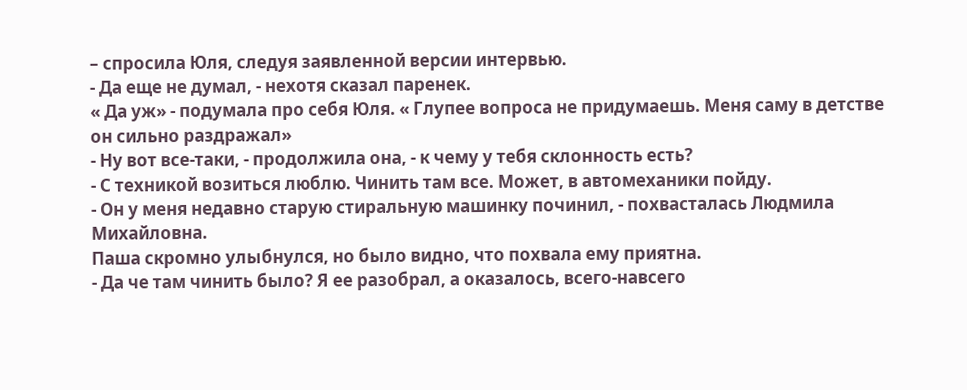– спросила Юля, следуя заявленной версии интервью.
- Да еще не думал, - нехотя сказал паренек.
« Да уж» - подумала про себя Юля. « Глупее вопроса не придумаешь. Меня саму в детстве он сильно раздражал»
- Ну вот все-таки, - продолжила она, - к чему у тебя склонность есть?
- С техникой возиться люблю. Чинить там все. Может, в автомеханики пойду.
- Он у меня недавно старую стиральную машинку починил, - похвасталась Людмила Михайловна.
Паша скромно улыбнулся, но было видно, что похвала ему приятна.
- Да че там чинить было? Я ее разобрал, а оказалось, всего-навсего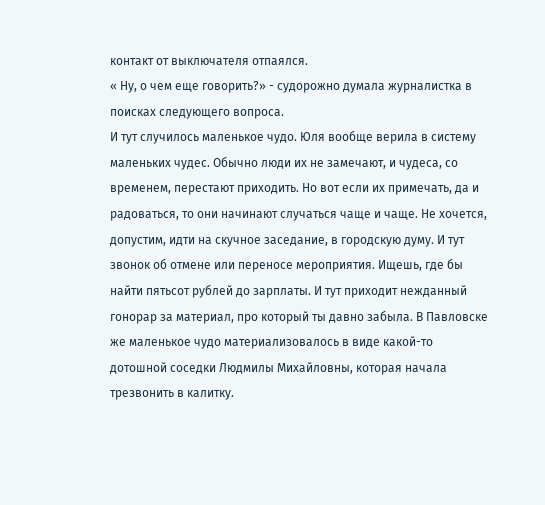контакт от выключателя отпаялся.
« Ну, о чем еще говорить?» - судорожно думала журналистка в поисках следующего вопроса.
И тут случилось маленькое чудо. Юля вообще верила в систему маленьких чудес. Обычно люди их не замечают, и чудеса, со временем, перестают приходить. Но вот если их примечать, да и радоваться, то они начинают случаться чаще и чаще. Не хочется, допустим, идти на скучное заседание, в городскую думу. И тут звонок об отмене или переносе мероприятия. Ищешь, где бы найти пятьсот рублей до зарплаты. И тут приходит нежданный гонорар за материал, про который ты давно забыла. В Павловске же маленькое чудо материализовалось в виде какой-то дотошной соседки Людмилы Михайловны, которая начала трезвонить в калитку.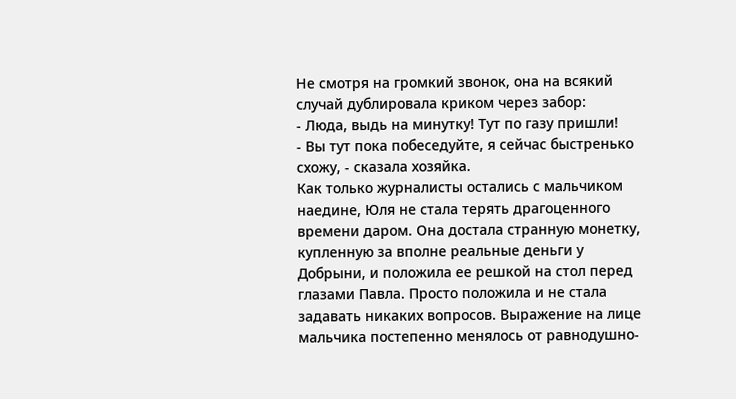Не смотря на громкий звонок, она на всякий случай дублировала криком через забор:
- Люда, выдь на минутку! Тут по газу пришли!
- Вы тут пока побеседуйте, я сейчас быстренько схожу, - сказала хозяйка.
Как только журналисты остались с мальчиком наедине, Юля не стала терять драгоценного времени даром. Она достала странную монетку, купленную за вполне реальные деньги у Добрыни, и положила ее решкой на стол перед глазами Павла. Просто положила и не стала задавать никаких вопросов. Выражение на лице мальчика постепенно менялось от равнодушно-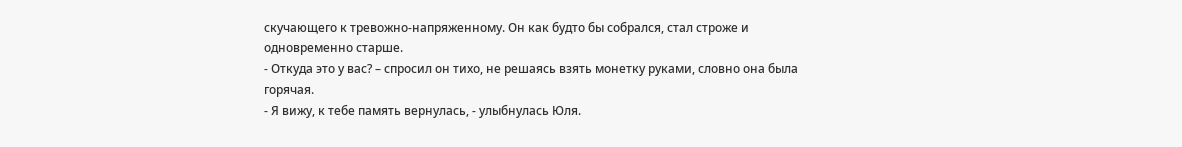скучающего к тревожно-напряженному. Он как будто бы собрался, стал строже и одновременно старше.
- Откуда это у вас? – спросил он тихо, не решаясь взять монетку руками, словно она была горячая.
- Я вижу, к тебе память вернулась, - улыбнулась Юля.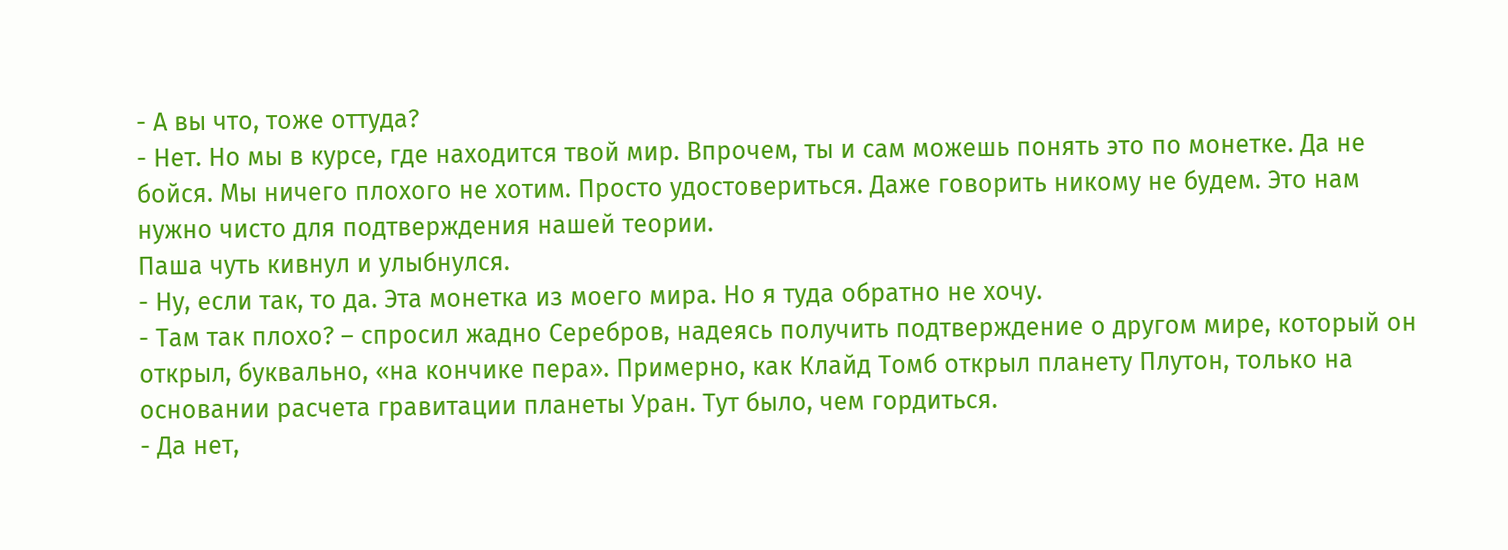- А вы что, тоже оттуда?
- Нет. Но мы в курсе, где находится твой мир. Впрочем, ты и сам можешь понять это по монетке. Да не бойся. Мы ничего плохого не хотим. Просто удостовериться. Даже говорить никому не будем. Это нам нужно чисто для подтверждения нашей теории.
Паша чуть кивнул и улыбнулся.
- Ну, если так, то да. Эта монетка из моего мира. Но я туда обратно не хочу.
- Там так плохо? – спросил жадно Серебров, надеясь получить подтверждение о другом мире, который он открыл, буквально, «на кончике пера». Примерно, как Клайд Томб открыл планету Плутон, только на основании расчета гравитации планеты Уран. Тут было, чем гордиться.
- Да нет,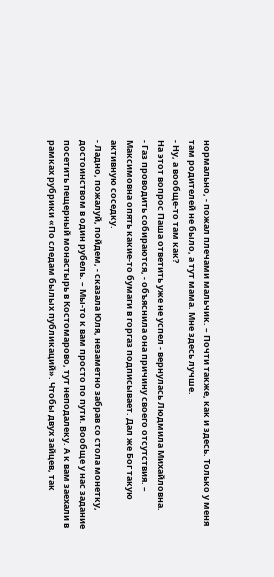нормально, - пожал плечами мальчик. – Почти также, как и здесь. Только у меня там родителей не было, а тут мама. Мне здесь лучше.
- Ну, а вообще-то там как?
На этот вопрос Паша ответить уже не успел - вернулась Людмила Михайловна.
- Газ проводить собираются, - объяснила она причину своего отсутствия. – Максимовна опять какие-то бумаги в горгаз подписывает. Дал же Бог такую активную соседку.
- Ладно, пожалуй, пойдем, - сказала Юля, незаметно забрав со стола монетку, достоинством в один рубель. – Мы-то к вам просто по пути. Вообще у нас задание посетить пещерный монастырь в Костомарово, тут неподалеку. А к вам заехали в рамках рубрики «По следам былых публикаций». Чтобы двух зайцев, так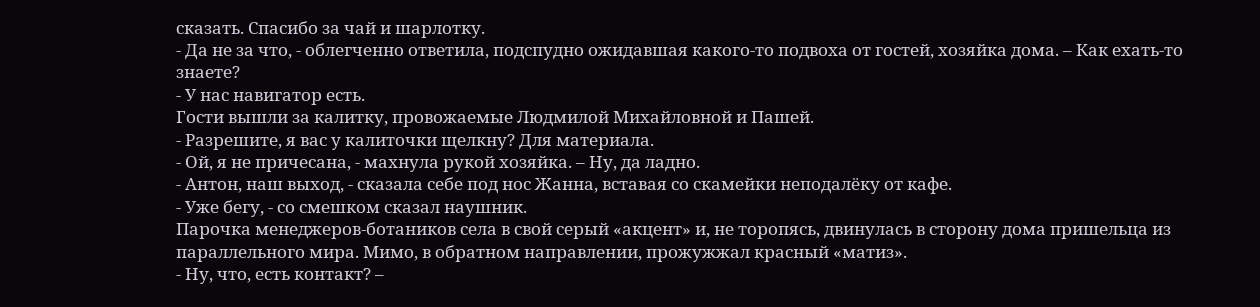сказать. Спасибо за чай и шарлотку.
- Да не за что, - облегченно ответила, подспудно ожидавшая какого-то подвоха от гостей, хозяйка дома. – Как ехать-то знаете?
- У нас навигатор есть.
Гости вышли за калитку, провожаемые Людмилой Михайловной и Пашей.
- Разрешите, я вас у калиточки щелкну? Для материала.
- Ой, я не причесана, - махнула рукой хозяйка. – Ну, да ладно.
- Антон, наш выход, - сказала себе под нос Жанна, вставая со скамейки неподалёку от кафе.
- Уже бегу, - со смешком сказал наушник.
Парочка менеджеров-ботаников села в свой серый «акцент» и, не торопясь, двинулась в сторону дома пришельца из параллельного мира. Мимо, в обратном направлении, прожужжал красный «матиз».
- Ну, что, есть контакт? –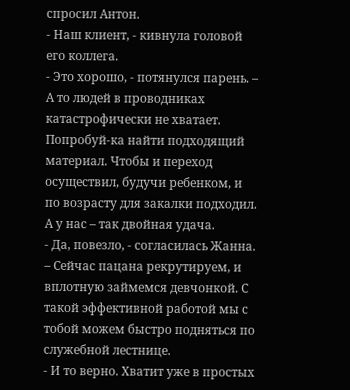спросил Антон.
- Наш клиент, - кивнула головой его коллега.
- Это хорошо, - потянулся парень. – А то людей в проводниках катастрофически не хватает. Попробуй-ка найти подходящий материал. Чтобы и переход осуществил, будучи ребенком, и по возрасту для закалки подходил. А у нас – так двойная удача.
- Да, повезло, - согласилась Жанна. – Сейчас пацана рекрутируем, и вплотную займемся девчонкой. С такой эффективной работой мы с тобой можем быстро подняться по служебной лестнице.
- И то верно. Хватит уже в простых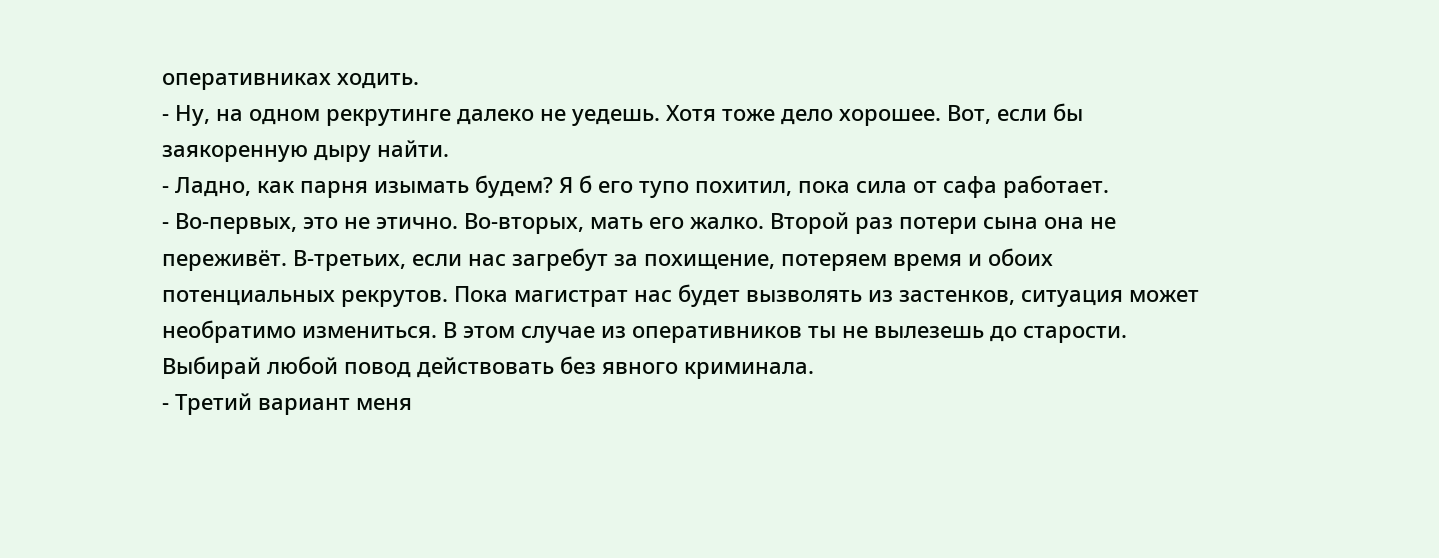оперативниках ходить.
- Ну, на одном рекрутинге далеко не уедешь. Хотя тоже дело хорошее. Вот, если бы заякоренную дыру найти.
- Ладно, как парня изымать будем? Я б его тупо похитил, пока сила от сафа работает.
- Во-первых, это не этично. Во-вторых, мать его жалко. Второй раз потери сына она не переживёт. В-третьих, если нас загребут за похищение, потеряем время и обоих потенциальных рекрутов. Пока магистрат нас будет вызволять из застенков, ситуация может необратимо измениться. В этом случае из оперативников ты не вылезешь до старости. Выбирай любой повод действовать без явного криминала.
- Третий вариант меня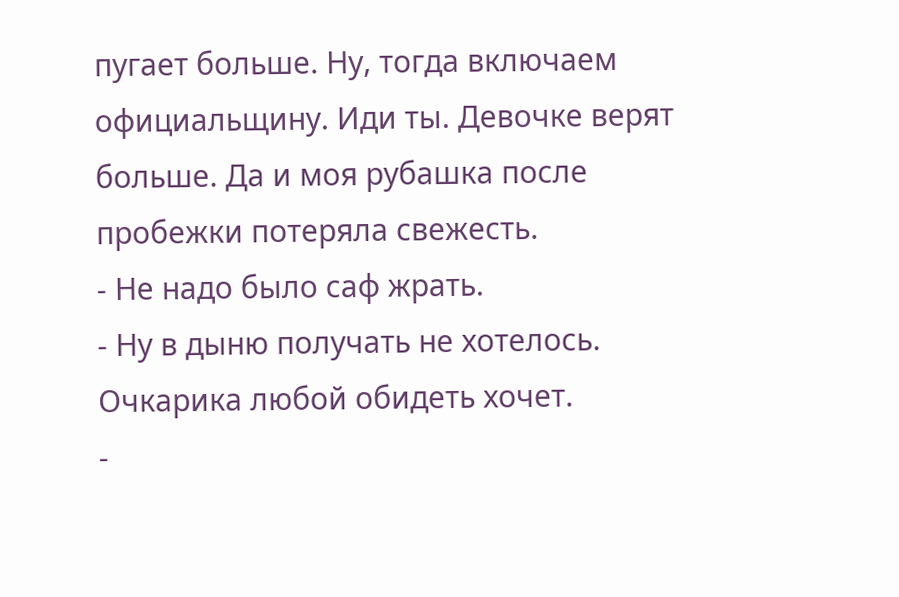пугает больше. Ну, тогда включаем официальщину. Иди ты. Девочке верят больше. Да и моя рубашка после пробежки потеряла свежесть.
- Не надо было саф жрать.
- Ну в дыню получать не хотелось. Очкарика любой обидеть хочет.
-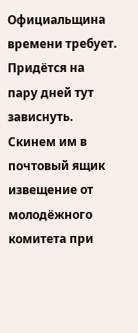Официальщина времени требует. Придётся на пару дней тут зависнуть. Скинем им в почтовый ящик извещение от молодёжного комитета при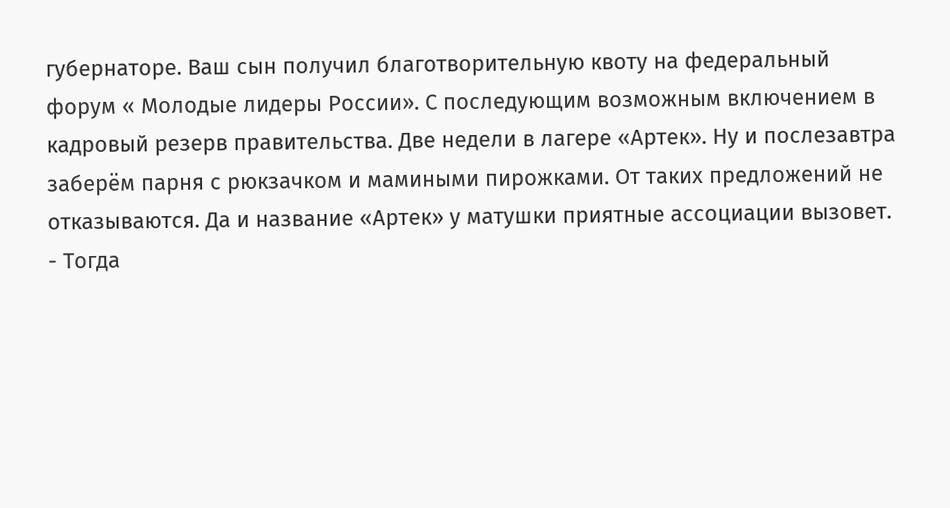губернаторе. Ваш сын получил благотворительную квоту на федеральный форум « Молодые лидеры России». С последующим возможным включением в кадровый резерв правительства. Две недели в лагере «Артек». Ну и послезавтра заберём парня с рюкзачком и мамиными пирожками. От таких предложений не отказываются. Да и название «Артек» у матушки приятные ассоциации вызовет.
- Тогда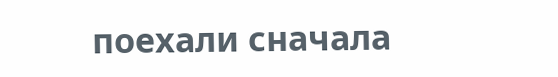поехали сначала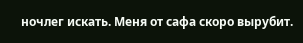ночлег искать. Меня от сафа скоро вырубит.